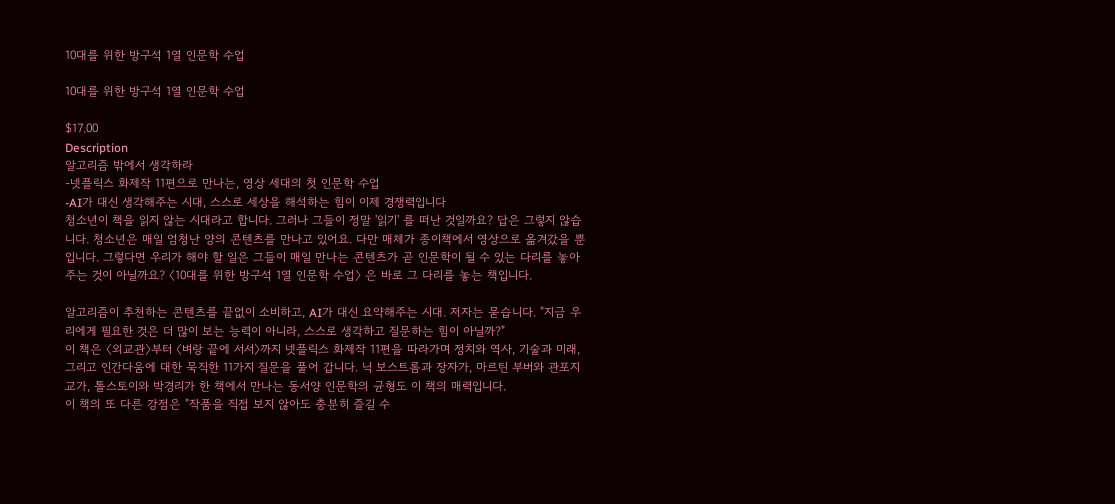10대를 위한 방구석 1열 인문학 수업

10대를 위한 방구석 1열 인문학 수업

$17.00
Description
알고리즘 밖에서 생각하라
-넷플릭스 화제작 11편으로 만나는, 영상 세대의 첫 인문학 수업
-AI가 대신 생각해주는 시대, 스스로 세상을 해석하는 힘이 이제 경쟁력입니다
청소년이 책을 읽지 않는 시대라고 합니다. 그러나 그들이 정말 '읽기' 를 떠난 것일까요? 답은 그렇지 않습니다. 청소년은 매일 엄청난 양의 콘텐츠를 만나고 있어요. 다만 매체가 종이책에서 영상으로 옮겨갔을 뿐입니다. 그렇다면 우리가 해야 할 일은 그들이 매일 만나는 콘텐츠가 곧 인문학이 될 수 있는 다리를 놓아주는 것이 아닐까요? 〈10대를 위한 방구석 1열 인문학 수업〉 은 바로 그 다리를 놓는 책입니다.

알고리즘이 추천하는 콘텐츠를 끝없이 소비하고, AI가 대신 요약해주는 시대. 저자는 묻습니다. "지금 우리에게 필요한 것은 더 많이 보는 능력이 아니라, 스스로 생각하고 질문하는 힘이 아닐까?"
이 책은 〈외교관〉부터 〈벼랑 끝에 서서〉까지 넷플릭스 화제작 11편을 따라가며 정치와 역사, 기술과 미래, 그리고 인간다움에 대한 묵직한 11가지 질문을 풀어 갑니다. 닉 보스트롬과 장자가, 마르틴 부버와 관포지교가, 톨스토이와 박경리가 한 책에서 만나는 동서양 인문학의 균형도 이 책의 매력입니다.
이 책의 또 다른 강점은 "작품을 직접 보지 않아도 충분히 즐길 수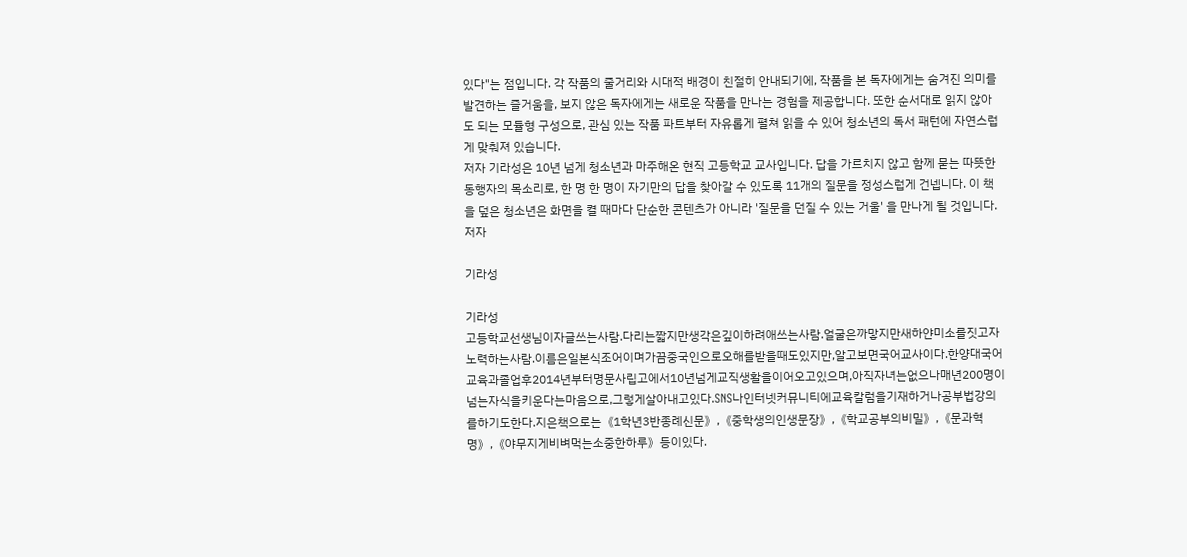있다"는 점입니다. 각 작품의 줄거리와 시대적 배경이 친절히 안내되기에, 작품을 본 독자에게는 숨겨진 의미를 발견하는 즐거움을, 보지 않은 독자에게는 새로운 작품을 만나는 경험을 제공합니다. 또한 순서대로 읽지 않아도 되는 모듈형 구성으로, 관심 있는 작품 파트부터 자유롭게 펼쳐 읽을 수 있어 청소년의 독서 패턴에 자연스럽게 맞춰져 있습니다.
저자 기라성은 10년 넘게 청소년과 마주해온 현직 고등학교 교사입니다. 답을 가르치지 않고 함께 묻는 따뜻한 동행자의 목소리로, 한 명 한 명이 자기만의 답을 찾아갈 수 있도록 11개의 질문을 정성스럽게 건넵니다. 이 책을 덮은 청소년은 화면을 켤 때마다 단순한 콘텐츠가 아니라 '질문을 던질 수 있는 거울' 을 만나게 될 것입니다.
저자

기라성

기라성
고등학교선생님이자글쓰는사람.다리는짧지만생각은깊이하려애쓰는사람.얼굴은까맣지만새하얀미소를짓고자노력하는사람.이름은일본식조어이며가끔중국인으로오해를받을때도있지만,알고보면국어교사이다.한양대국어교육과졸업후2014년부터명문사립고에서10년넘게교직생활을이어오고있으며,아직자녀는없으나매년200명이넘는자식을키운다는마음으로,그렇게살아내고있다.SNS나인터넷커뮤니티에교육칼럼을기재하거나공부법강의를하기도한다.지은책으로는《1학년3반종례신문》,《중학생의인생문장》,《학교공부의비밀》,《문과혁명》,《야무지게비벼먹는소중한하루》등이있다.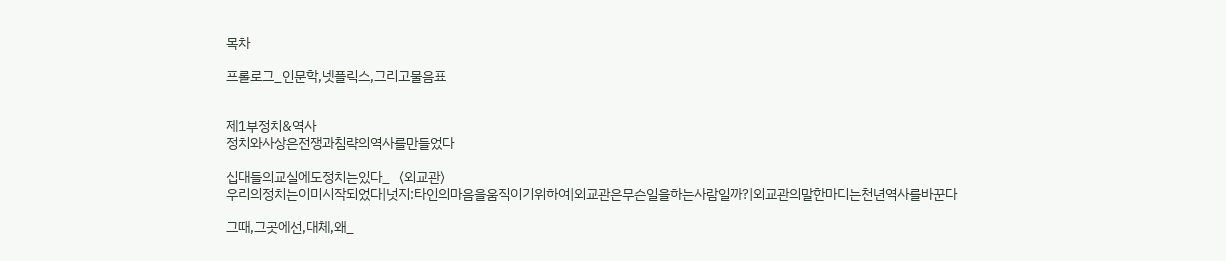목차

프롤로그_인문학,넷플릭스,그리고물음표


제1부정치&역사
정치와사상은전쟁과침략의역사를만들었다

십대들의교실에도정치는있다_〈외교관〉
우리의정치는이미시작되었다|넛지:타인의마음을움직이기위하여|외교관은무슨일을하는사람일까?|외교관의말한마디는천년역사를바꾼다

그때,그곳에선,대체,왜_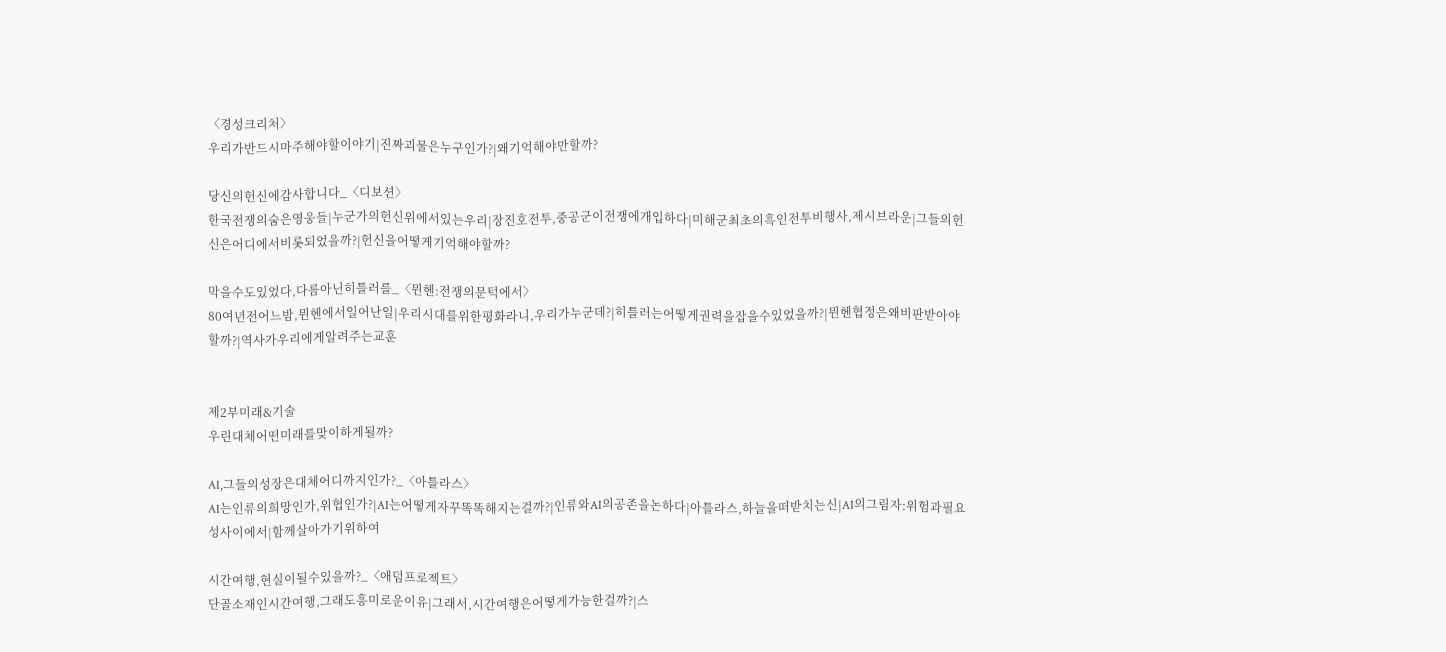〈경성크리처〉
우리가반드시마주해야할이야기|진짜괴물은누구인가?|왜기억해야만할까?

당신의헌신에감사합니다_〈디보션〉
한국전쟁의숨은영웅들|누군가의헌신위에서있는우리|장진호전투,중공군이전쟁에개입하다|미해군최초의흑인전투비행사,제시브라운|그들의헌신은어디에서비롯되었을까?|헌신을어떻게기억해야할까?

막을수도있었다,다름아닌히틀러를_〈뮌헨:전쟁의문턱에서〉
80여년전어느밤,뮌헨에서일어난일|우리시대를위한평화라니,우리가누군데?|히틀러는어떻게권력을잡을수있었을까?|뮌헨협정은왜비판받아야할까?|역사가우리에게알려주는교훈


제2부미래&기술
우린대체어떤미래를맞이하게될까?

AI,그들의성장은대체어디까지인가?_〈아틀라스〉
AI는인류의희망인가,위협인가?|AI는어떻게자꾸똑똑해지는걸까?|인류와AI의공존을논하다|아틀라스,하늘을떠받치는신|AI의그림자:위험과필요성사이에서|함께살아가기위하여

시간여행,현실이될수있을까?_〈애덤프로젝트〉
단골소재인시간여행,그래도흥미로운이유|그래서,시간여행은어떻게가능한걸까?|스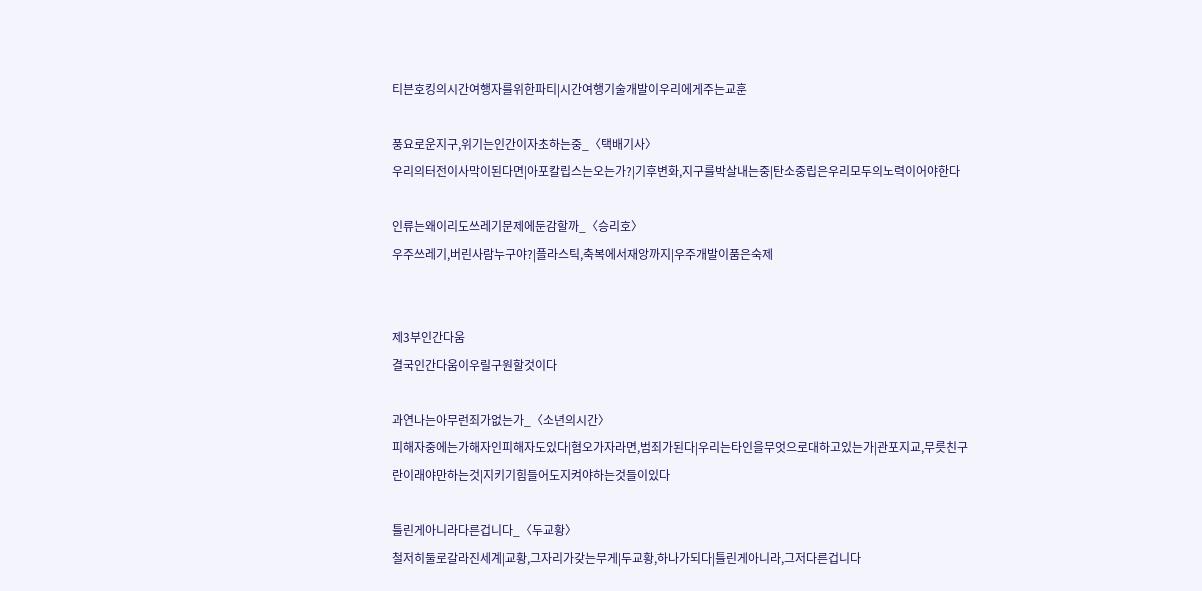티븐호킹의시간여행자를위한파티|시간여행기술개발이우리에게주는교훈

풍요로운지구,위기는인간이자초하는중_〈택배기사〉
우리의터전이사막이된다면|아포칼립스는오는가?|기후변화,지구를박살내는중|탄소중립은우리모두의노력이어야한다

인류는왜이리도쓰레기문제에둔감할까_〈승리호〉
우주쓰레기,버린사람누구야?|플라스틱,축복에서재앙까지|우주개발이품은숙제


제3부인간다움
결국인간다움이우릴구원할것이다

과연나는아무런죄가없는가_〈소년의시간〉
피해자중에는가해자인피해자도있다|혐오가자라면,범죄가된다|우리는타인을무엇으로대하고있는가|관포지교,무릇친구란이래야만하는것|지키기힘들어도지켜야하는것들이있다

틀린게아니라다른겁니다_〈두교황〉
철저히둘로갈라진세계|교황,그자리가갖는무게|두교황,하나가되다|틀린게아니라,그저다른겁니다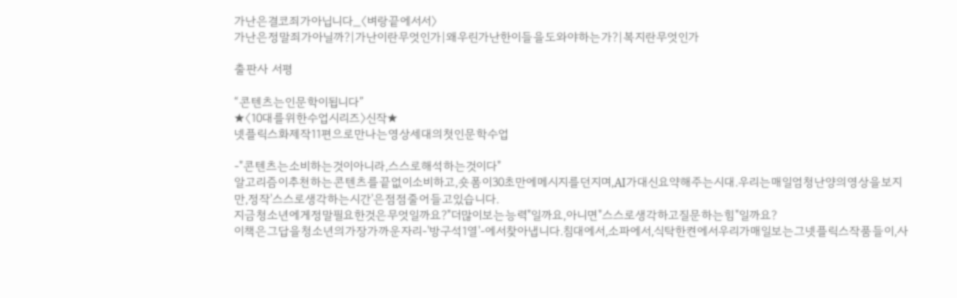가난은결코죄가아닙니다_〈벼랑끝에서서〉
가난은정말죄가아닐까?|가난이란무엇인가|왜우린가난한이들을도와야하는가?|복지란무엇인가

출판사 서평

“콘텐츠는인문학이됩니다”
★〈10대를위한수업시리즈〉신작★
넷플릭스화제작11편으로만나는영상세대의첫인문학수업

-"콘텐츠는소비하는것이아니라,스스로해석하는것이다"
알고리즘이추천하는콘텐츠를끝없이소비하고,숏폼이30초만에메시지를던지며,AI가대신요약해주는시대.우리는매일엄청난양의영상을보지만,정작'스스로생각하는시간'은점점줄어들고있습니다.
지금청소년에게정말필요한것은무엇일까요?"더많이보는능력"일까요,아니면"스스로생각하고질문하는힘"일까요?
이책은그답을청소년의가장가까운자리-'방구석1열'-에서찾아냅니다.침대에서,소파에서,식탁한켠에서우리가매일보는그넷플릭스작품들이,사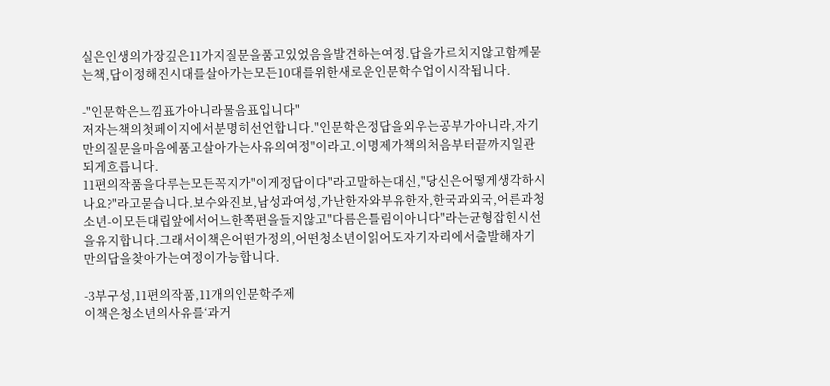실은인생의가장깊은11가지질문을품고있었음을발견하는여정.답을가르치지않고함께묻는책,답이정해진시대를살아가는모든10대를위한새로운인문학수업이시작됩니다.

-"인문학은느낌표가아니라물음표입니다"
저자는책의첫페이지에서분명히선언합니다."인문학은정답을외우는공부가아니라,자기만의질문을마음에품고살아가는사유의여정"이라고.이명제가책의처음부터끝까지일관되게흐릅니다.
11편의작품을다루는모든꼭지가"이게정답이다"라고말하는대신,"당신은어떻게생각하시나요?"라고묻습니다.보수와진보,남성과여성,가난한자와부유한자,한국과외국,어른과청소년-이모든대립앞에서어느한쪽편을들지않고"다름은틀림이아니다"라는균형잡힌시선을유지합니다.그래서이책은어떤가정의,어떤청소년이읽어도자기자리에서출발해자기만의답을찾아가는여정이가능합니다.

-3부구성,11편의작품,11개의인문학주제
이책은청소년의사유를‘과거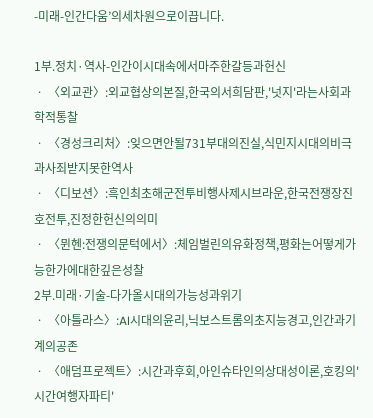-미래-인간다움’의세차원으로이끕니다.

1부.정치·역사-인간이시대속에서마주한갈등과헌신
ㆍ 〈외교관〉:외교협상의본질,한국의서희담판,'넛지'라는사회과학적통찰
ㆍ 〈경성크리처〉:잊으면안될731부대의진실,식민지시대의비극과사죄받지못한역사
ㆍ 〈디보션〉:흑인최초해군전투비행사제시브라운,한국전쟁장진호전투,진정한헌신의의미
ㆍ 〈뮌헨:전쟁의문턱에서〉:체임벌린의유화정책,평화는어떻게가능한가에대한깊은성찰
2부.미래·기술-다가올시대의가능성과위기
ㆍ 〈아틀라스〉:AI시대의윤리,닉보스트롬의초지능경고,인간과기계의공존
ㆍ 〈애덤프로젝트〉:시간과후회,아인슈타인의상대성이론,호킹의'시간여행자파티'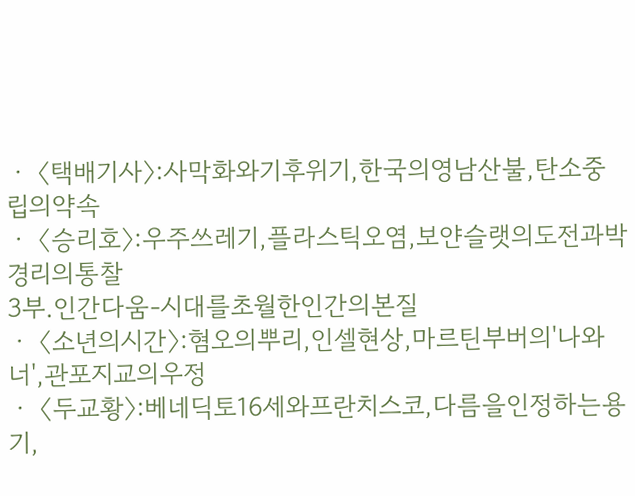ㆍ 〈택배기사〉:사막화와기후위기,한국의영남산불,탄소중립의약속
ㆍ 〈승리호〉:우주쓰레기,플라스틱오염,보얀슬랫의도전과박경리의통찰
3부.인간다움-시대를초월한인간의본질
ㆍ 〈소년의시간〉:혐오의뿌리,인셀현상,마르틴부버의'나와너',관포지교의우정
ㆍ 〈두교황〉:베네딕토16세와프란치스코,다름을인정하는용기,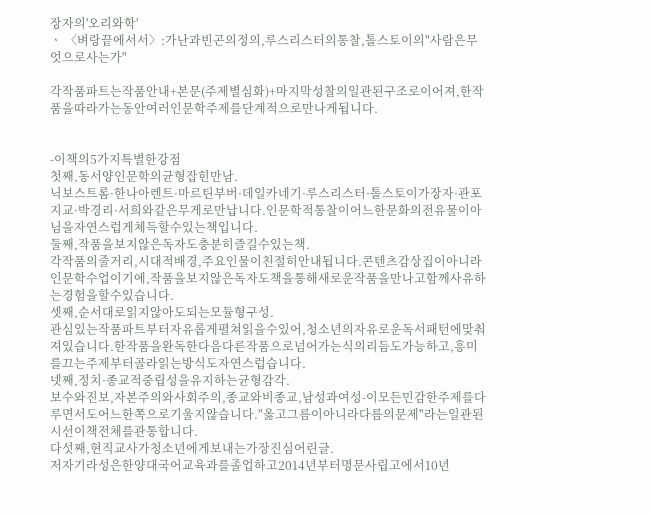장자의'오리와학'
ㆍ 〈벼랑끝에서서〉:가난과빈곤의정의,루스리스터의통찰,톨스토이의"사람은무엇으로사는가"

각작품파트는작품안내+본문(주제별심화)+마지막성찰의일관된구조로이어져,한작품을따라가는동안여러인문학주제를단계적으로만나게됩니다.


-이책의5가지특별한강점
첫째,동서양인문학의균형잡힌만남.
닉보스트롬·한나아렌트·마르틴부버·데일카네기·루스리스터·톨스토이가장자·관포지교·박경리·서희와같은무게로만납니다.인문학적통찰이어느한문화의전유물이아님을자연스럽게체득할수있는책입니다.
둘째,작품을보지않은독자도충분히즐길수있는책.
각작품의줄거리,시대적배경,주요인물이친절히안내됩니다.콘텐츠감상집이아니라인문학수업이기에,작품을보지않은독자도책을통해새로운작품을만나고함께사유하는경험을할수있습니다.
셋째,순서대로읽지않아도되는모듈형구성.
관심있는작품파트부터자유롭게펼쳐읽을수있어,청소년의자유로운독서패턴에맞춰져있습니다.한작품을완독한다음다른작품으로넘어가는식의리듬도가능하고,흥미를끄는주제부터골라읽는방식도자연스럽습니다.
넷째,정치·종교적중립성을유지하는균형감각.
보수와진보,자본주의와사회주의,종교와비종교,남성과여성-이모든민감한주제를다루면서도어느한쪽으로기울지않습니다."옳고그름이아니라다름의문제"라는일관된시선이책전체를관통합니다.
다섯째,현직교사가청소년에게보내는가장진심어린글.
저자기라성은한양대국어교육과를졸업하고2014년부터명문사립고에서10년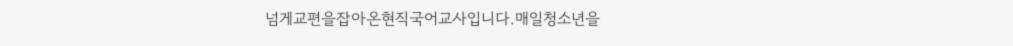넘게교편을잡아온현직국어교사입니다.매일청소년을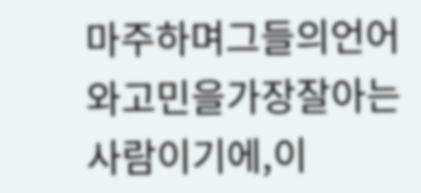마주하며그들의언어와고민을가장잘아는사람이기에,이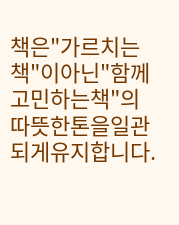책은"가르치는책"이아닌"함께고민하는책"의따뜻한톤을일관되게유지합니다.